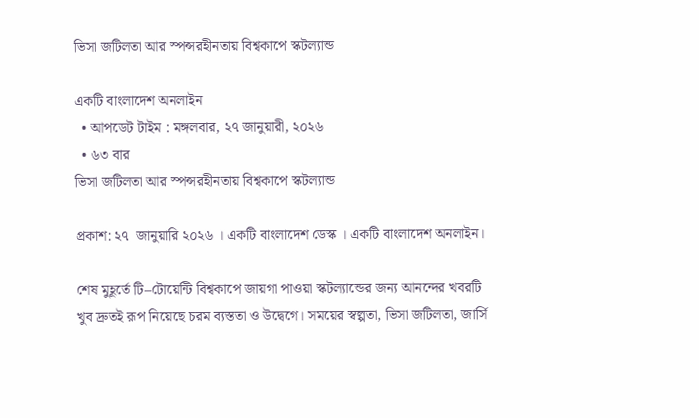ভিসা জটিলতা আর স্পন্সরহীনতায় বিশ্বকাপে স্কটল্যান্ড

একটি বাংলাদেশ অনলাইন
  • আপডেট টাইম : মঙ্গলবার, ২৭ জানুয়ারী, ২০২৬
  • ৬৩ বার
ভিসা জটিলতা আর স্পন্সরহীনতায় বিশ্বকাপে স্কটল্যান্ড

প্রকাশ: ২৭  জানুয়ারি ২০২৬ । একটি বাংলাদেশ ডেস্ক । একটি বাংলাদেশ অনলাইন।

শেষ মুহূর্তে টি–টোয়েন্টি বিশ্বকাপে জায়গা পাওয়া স্কটল্যান্ডের জন্য আনন্দের খবরটি খুব দ্রুতই রূপ নিয়েছে চরম ব্যস্ততা ও উদ্বেগে। সময়ের স্বল্পতা, ভিসা জটিলতা, জার্সি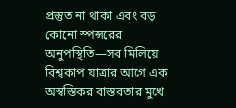প্রস্তুত না থাকা এবং বড় কোনো স্পন্সরের অনুপস্থিতি—সব মিলিয়ে বিশ্বকাপ যাত্রার আগে এক অস্বস্তিকর বাস্তবতার মুখে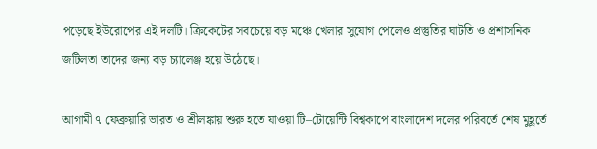পড়েছে ইউরোপের এই দলটি। ক্রিকেটের সবচেয়ে বড় মঞ্চে খেলার সুযোগ পেলেও প্রস্তুতির ঘাটতি ও প্রশাসনিক জটিলতা তাদের জন্য বড় চ্যালেঞ্জ হয়ে উঠেছে।

আগামী ৭ ফেব্রুয়ারি ভারত ও শ্রীলঙ্কায় শুরু হতে যাওয়া টি–টোয়েন্টি বিশ্বকাপে বাংলাদেশ দলের পরিবর্তে শেষ মুহূর্তে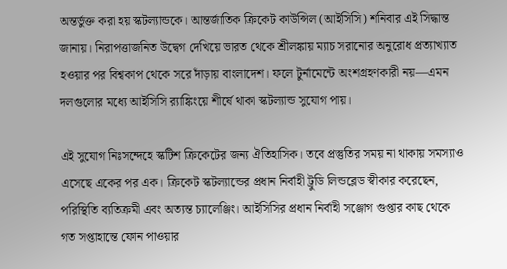অন্তর্ভুক্ত করা হয় স্কটল্যান্ডকে। আন্তর্জাতিক ক্রিকেট কাউন্সিল (আইসিসি) শনিবার এই সিদ্ধান্ত জানায়। নিরাপত্তাজনিত উদ্বেগ দেখিয়ে ভারত থেকে শ্রীলঙ্কায় ম্যাচ সরানোর অনুরোধ প্রত্যাখ্যাত হওয়ার পর বিশ্বকাপ থেকে সরে দাঁড়ায় বাংলাদেশ। ফলে টুর্নামেন্টে অংশগ্রহণকারী নয়—এমন দলগুলোর মধ্যে আইসিসি র‍্যাঙ্কিংয়ে শীর্ষে থাকা স্কটল্যান্ড সুযোগ পায়।

এই সুযোগ নিঃসন্দেহে স্কটিশ ক্রিকেটের জন্য ঐতিহাসিক। তবে প্রস্তুতির সময় না থাকায় সমস্যাও এসেছে একের পর এক। ক্রিকেট স্কটল্যান্ডের প্রধান নির্বাহী ট্রুডি লিন্ডব্লেড স্বীকার করেছেন, পরিস্থিতি ব্যতিক্রমী এবং অত্যন্ত চ্যালেঞ্জিং। আইসিসির প্রধান নির্বাহী সঞ্জোগ গুপ্তার কাছ থেকে গত সপ্তাহান্তে ফোন পাওয়ার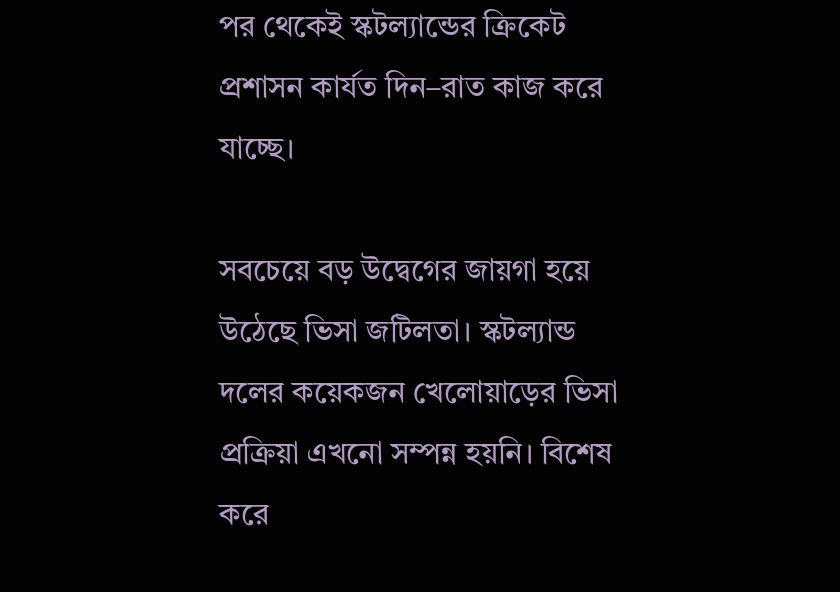পর থেকেই স্কটল্যান্ডের ক্রিকেট প্রশাসন কার্যত দিন–রাত কাজ করে যাচ্ছে।

সবচেয়ে বড় উদ্বেগের জায়গা হয়ে উঠেছে ভিসা জটিলতা। স্কটল্যান্ড দলের কয়েকজন খেলোয়াড়ের ভিসা প্রক্রিয়া এখনো সম্পন্ন হয়নি। বিশেষ করে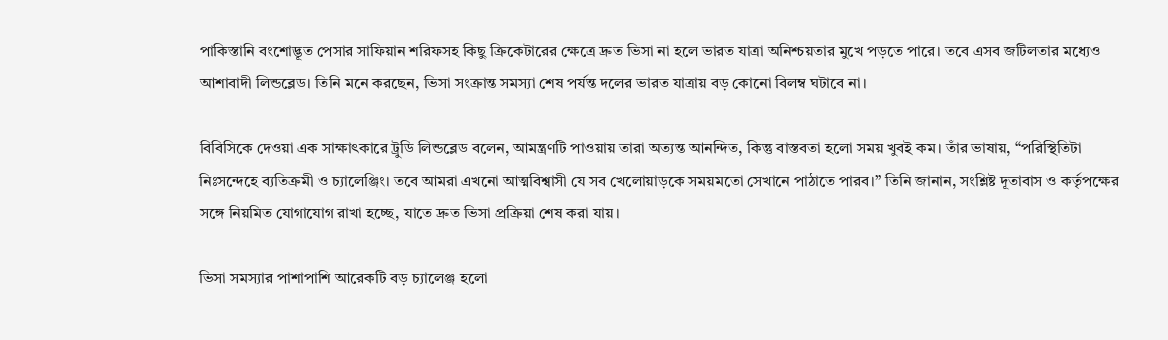পাকিস্তানি বংশোদ্ভূত পেসার সাফিয়ান শরিফসহ কিছু ক্রিকেটারের ক্ষেত্রে দ্রুত ভিসা না হলে ভারত যাত্রা অনিশ্চয়তার মুখে পড়তে পারে। তবে এসব জটিলতার মধ্যেও আশাবাদী লিন্ডব্লেড। তিনি মনে করছেন, ভিসা সংক্রান্ত সমস্যা শেষ পর্যন্ত দলের ভারত যাত্রায় বড় কোনো বিলম্ব ঘটাবে না।

বিবিসিকে দেওয়া এক সাক্ষাৎকারে ট্রুডি লিন্ডব্লেড বলেন, আমন্ত্রণটি পাওয়ায় তারা অত্যন্ত আনন্দিত, কিন্তু বাস্তবতা হলো সময় খুবই কম। তাঁর ভাষায়, “পরিস্থিতিটা নিঃসন্দেহে ব্যতিক্রমী ও চ্যালেঞ্জিং। তবে আমরা এখনো আত্মবিশ্বাসী যে সব খেলোয়াড়কে সময়মতো সেখানে পাঠাতে পারব।” তিনি জানান, সংশ্লিষ্ট দূতাবাস ও কর্তৃপক্ষের সঙ্গে নিয়মিত যোগাযোগ রাখা হচ্ছে, যাতে দ্রুত ভিসা প্রক্রিয়া শেষ করা যায়।

ভিসা সমস্যার পাশাপাশি আরেকটি বড় চ্যালেঞ্জ হলো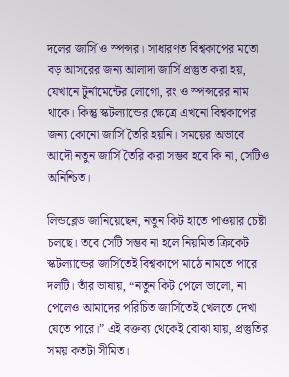দলের জার্সি ও স্পন্সর। সাধারণত বিশ্বকাপের মতো বড় আসরের জন্য আলাদা জার্সি প্রস্তুত করা হয়, যেখানে টুর্নামেন্টের লোগো, রং ও স্পন্সরের নাম থাকে। কিন্তু স্কটল্যান্ডের ক্ষেত্রে এখনো বিশ্বকাপের জন্য কোনো জার্সি তৈরি হয়নি। সময়ের অভাবে আদৌ নতুন জার্সি তৈরি করা সম্ভব হবে কি না, সেটিও অনিশ্চিত।

লিন্ডব্লেড জানিয়েছেন, নতুন কিট হাতে পাওয়ার চেষ্টা চলছে। তবে সেটি সম্ভব না হলে নিয়মিত ক্রিকেট স্কটল্যান্ডের জার্সিতেই বিশ্বকাপে মাঠে নামতে পারে দলটি। তাঁর ভাষায়, “নতুন কিট পেলে ভালো, না পেলেও আমাদের পরিচিত জার্সিতেই খেলতে দেখা যেতে পারে।” এই বক্তব্য থেকেই বোঝা যায়, প্রস্তুতির সময় কতটা সীমিত।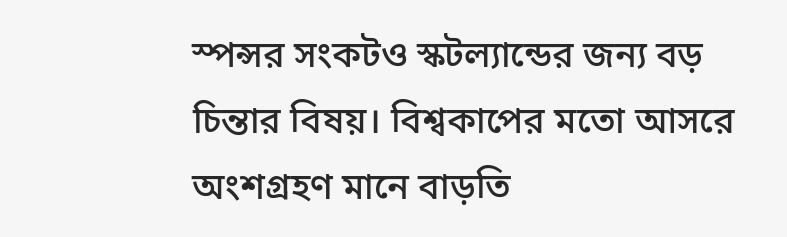স্পন্সর সংকটও স্কটল্যান্ডের জন্য বড় চিন্তার বিষয়। বিশ্বকাপের মতো আসরে অংশগ্রহণ মানে বাড়তি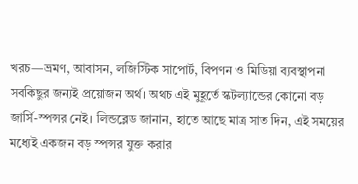খরচ—ভ্রমণ, আবাসন, লজিস্টিক সাপোর্ট, বিপণন ও মিডিয়া ব্যবস্থাপনা সবকিছুর জন্যই প্রয়োজন অর্থ। অথচ এই মুহূর্তে স্কটল্যান্ডের কোনো বড় জার্সি-স্পন্সর নেই। লিন্ডব্লেড জানান, হাতে আছে মাত্র সাত দিন, এই সময়ের মধ্যেই একজন বড় স্পন্সর যুক্ত করার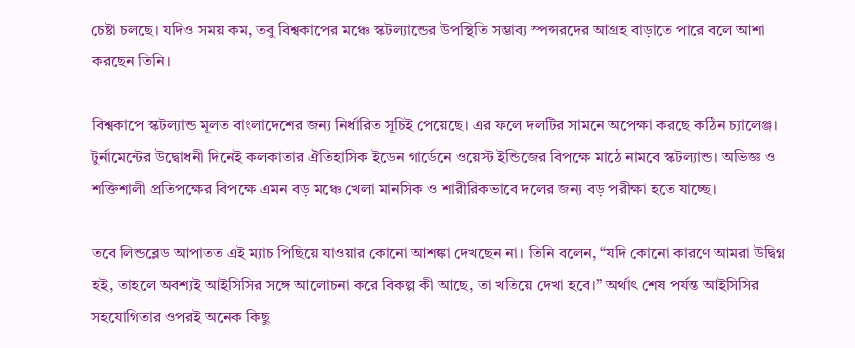চেষ্টা চলছে। যদিও সময় কম, তবু বিশ্বকাপের মঞ্চে স্কটল্যান্ডের উপস্থিতি সম্ভাব্য স্পন্সরদের আগ্রহ বাড়াতে পারে বলে আশা করছেন তিনি।

বিশ্বকাপে স্কটল্যান্ড মূলত বাংলাদেশের জন্য নির্ধারিত সূচিই পেয়েছে। এর ফলে দলটির সামনে অপেক্ষা করছে কঠিন চ্যালেঞ্জ। টুর্নামেন্টের উদ্বোধনী দিনেই কলকাতার ঐতিহাসিক ইডেন গার্ডেনে ওয়েস্ট ইন্ডিজের বিপক্ষে মাঠে নামবে স্কটল্যান্ড। অভিজ্ঞ ও শক্তিশালী প্রতিপক্ষের বিপক্ষে এমন বড় মঞ্চে খেলা মানসিক ও শারীরিকভাবে দলের জন্য বড় পরীক্ষা হতে যাচ্ছে।

তবে লিন্ডব্লেড আপাতত এই ম্যাচ পিছিয়ে যাওয়ার কোনো আশঙ্কা দেখছেন না। তিনি বলেন, “যদি কোনো কারণে আমরা উদ্বিগ্ন হই, তাহলে অবশ্যই আইসিসির সঙ্গে আলোচনা করে বিকল্প কী আছে, তা খতিয়ে দেখা হবে।” অর্থাৎ শেষ পর্যন্ত আইসিসির সহযোগিতার ওপরই অনেক কিছু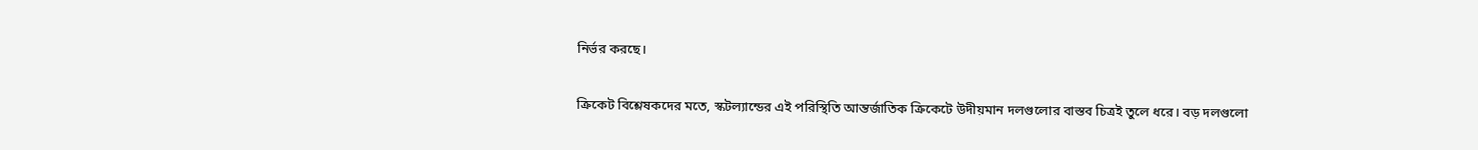নির্ভর করছে।

ক্রিকেট বিশ্লেষকদের মতে, স্কটল্যান্ডের এই পরিস্থিতি আন্তর্জাতিক ক্রিকেটে উদীয়মান দলগুলোর বাস্তব চিত্রই তুলে ধরে। বড় দলগুলো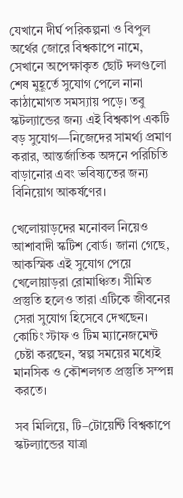যেখানে দীর্ঘ পরিকল্পনা ও বিপুল অর্থের জোরে বিশ্বকাপে নামে, সেখানে অপেক্ষাকৃত ছোট দলগুলো শেষ মুহূর্তে সুযোগ পেলে নানা কাঠামোগত সমস্যায় পড়ে। তবু স্কটল্যান্ডের জন্য এই বিশ্বকাপ একটি বড় সুযোগ—নিজেদের সামর্থ্য প্রমাণ করার, আন্তর্জাতিক অঙ্গনে পরিচিতি বাড়ানোর এবং ভবিষ্যতের জন্য বিনিয়োগ আকর্ষণের।

খেলোয়াড়দের মনোবল নিয়েও আশাবাদী স্কটিশ বোর্ড। জানা গেছে, আকস্মিক এই সুযোগ পেয়ে খেলোয়াড়রা রোমাঞ্চিত। সীমিত প্রস্তুতি হলেও তারা এটিকে জীবনের সেরা সুযোগ হিসেবে দেখছেন। কোচিং স্টাফ ও টিম ম্যানেজমেন্ট চেষ্টা করছেন, স্বল্প সময়ের মধ্যেই মানসিক ও কৌশলগত প্রস্তুতি সম্পন্ন করতে।

সব মিলিয়ে, টি–টোয়েন্টি বিশ্বকাপে স্কটল্যান্ডের যাত্রা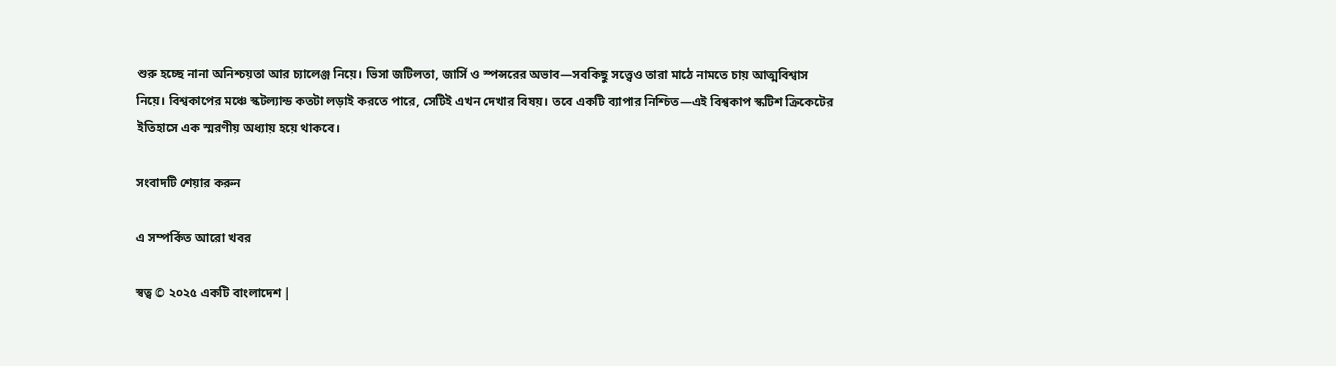শুরু হচ্ছে নানা অনিশ্চয়তা আর চ্যালেঞ্জ নিয়ে। ভিসা জটিলতা, জার্সি ও স্পন্সরের অভাব—সবকিছু সত্ত্বেও তারা মাঠে নামতে চায় আত্মবিশ্বাস নিয়ে। বিশ্বকাপের মঞ্চে স্কটল্যান্ড কতটা লড়াই করতে পারে, সেটিই এখন দেখার বিষয়। তবে একটি ব্যাপার নিশ্চিত—এই বিশ্বকাপ স্কটিশ ক্রিকেটের ইতিহাসে এক স্মরণীয় অধ্যায় হয়ে থাকবে।

সংবাদটি শেয়ার করুন

এ সম্পর্কিত আরো খবর

স্বত্ব © ২০২৫ একটি বাংলাদেশ |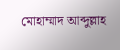মোহাম্মাদ আব্দুল্লাহ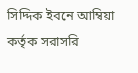সিদ্দিক ইবনে আম্বিয়া কর্তৃক সরাসরি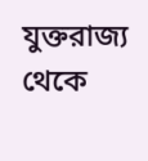যুক্তরাজ্য থেকে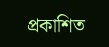প্রকাশিত